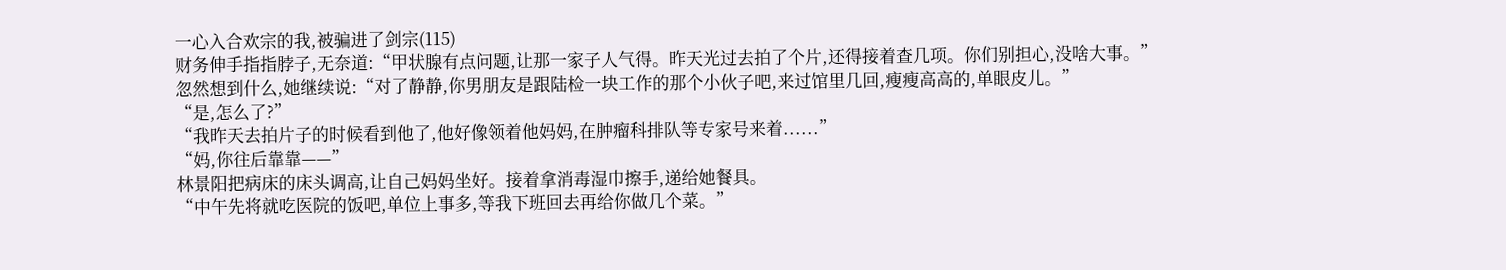一心入合欢宗的我,被骗进了剑宗(115)
财务伸手指指脖子,无奈道:“甲状腺有点问题,让那一家子人气得。昨天光过去拍了个片,还得接着查几项。你们别担心,没啥大事。”
忽然想到什么,她继续说:“对了静静,你男朋友是跟陆检一块工作的那个小伙子吧,来过馆里几回,瘦瘦高高的,单眼皮儿。”
“是,怎么了?”
“我昨天去拍片子的时候看到他了,他好像领着他妈妈,在肿瘤科排队等专家号来着......”
“妈,你往后靠靠——”
林景阳把病床的床头调高,让自己妈妈坐好。接着拿消毒湿巾擦手,递给她餐具。
“中午先将就吃医院的饭吧,单位上事多,等我下班回去再给你做几个菜。”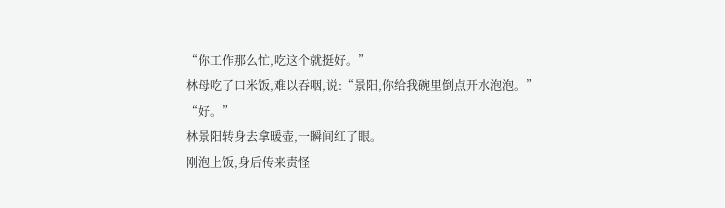“你工作那么忙,吃这个就挺好。”
林母吃了口米饭,难以吞咽,说:“景阳,你给我碗里倒点开水泡泡。”
“好。”
林景阳转身去拿暖壶,一瞬间红了眼。
刚泡上饭,身后传来责怪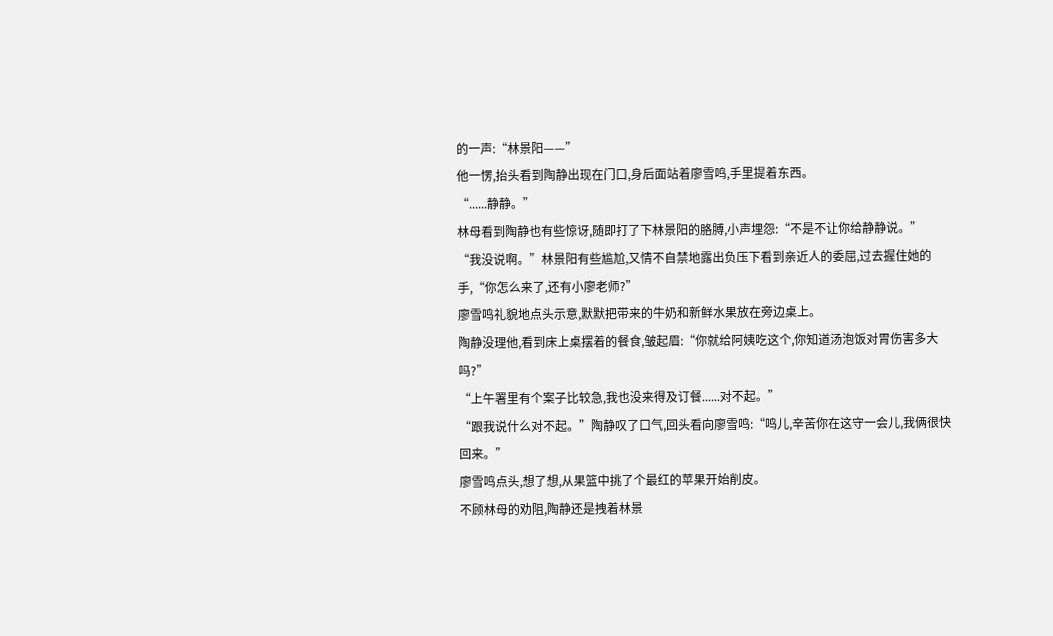的一声:“林景阳——”
他一愣,抬头看到陶静出现在门口,身后面站着廖雪鸣,手里提着东西。
“......静静。”
林母看到陶静也有些惊讶,随即打了下林景阳的胳膊,小声埋怨:“不是不让你给静静说。”
“我没说啊。”林景阳有些尴尬,又情不自禁地露出负压下看到亲近人的委屈,过去握住她的手,“你怎么来了,还有小廖老师?”
廖雪鸣礼貌地点头示意,默默把带来的牛奶和新鲜水果放在旁边桌上。
陶静没理他,看到床上桌摆着的餐食,皱起眉:“你就给阿姨吃这个,你知道汤泡饭对胃伤害多大吗?”
“上午署里有个案子比较急,我也没来得及订餐......对不起。”
“跟我说什么对不起。”陶静叹了口气,回头看向廖雪鸣:“鸣儿,辛苦你在这守一会儿,我俩很快回来。”
廖雪鸣点头,想了想,从果篮中挑了个最红的苹果开始削皮。
不顾林母的劝阻,陶静还是拽着林景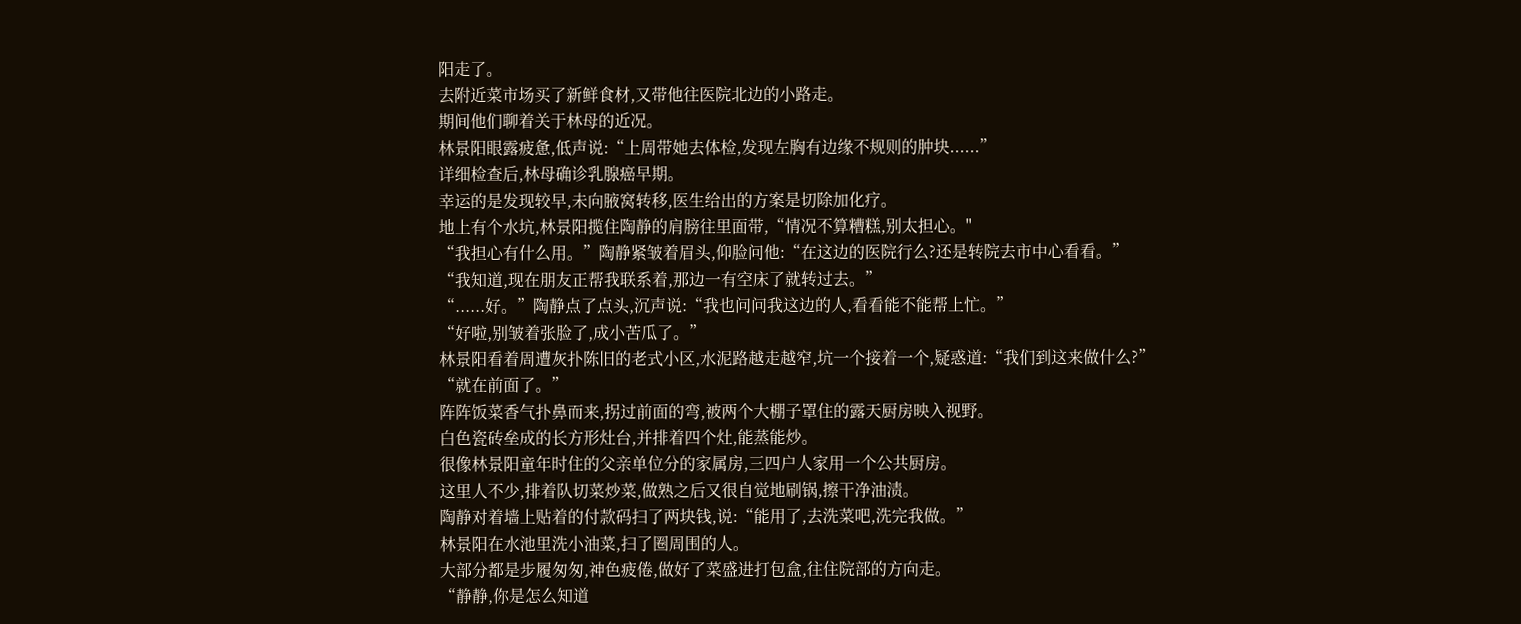阳走了。
去附近菜市场买了新鲜食材,又带他往医院北边的小路走。
期间他们聊着关于林母的近况。
林景阳眼露疲惫,低声说:“上周带她去体检,发现左胸有边缘不规则的肿块......”
详细检查后,林母确诊乳腺癌早期。
幸运的是发现较早,未向腋窝转移,医生给出的方案是切除加化疗。
地上有个水坑,林景阳揽住陶静的肩膀往里面带,“情况不算糟糕,别太担心。"
“我担心有什么用。”陶静紧皱着眉头,仰脸问他:“在这边的医院行么?还是转院去市中心看看。”
“我知道,现在朋友正帮我联系着,那边一有空床了就转过去。”
“......好。”陶静点了点头,沉声说:“我也问问我这边的人,看看能不能帮上忙。”
“好啦,别皱着张脸了,成小苦瓜了。”
林景阳看着周遭灰扑陈旧的老式小区,水泥路越走越窄,坑一个接着一个,疑惑道:“我们到这来做什么?”
“就在前面了。”
阵阵饭菜香气扑鼻而来,拐过前面的弯,被两个大棚子罩住的露天厨房映入视野。
白色瓷砖垒成的长方形灶台,并排着四个灶,能蒸能炒。
很像林景阳童年时住的父亲单位分的家属房,三四户人家用一个公共厨房。
这里人不少,排着队切菜炒菜,做熟之后又很自觉地刷锅,擦干净油渍。
陶静对着墙上贴着的付款码扫了两块钱,说:“能用了,去洗菜吧,洗完我做。”
林景阳在水池里洗小油菜,扫了圈周围的人。
大部分都是步履匆匆,神色疲倦,做好了菜盛进打包盒,往住院部的方向走。
“静静,你是怎么知道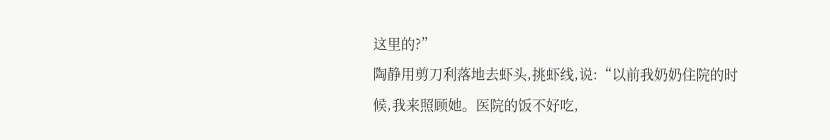这里的?”
陶静用剪刀利落地去虾头,挑虾线,说:“以前我奶奶住院的时候,我来照顾她。医院的饭不好吃,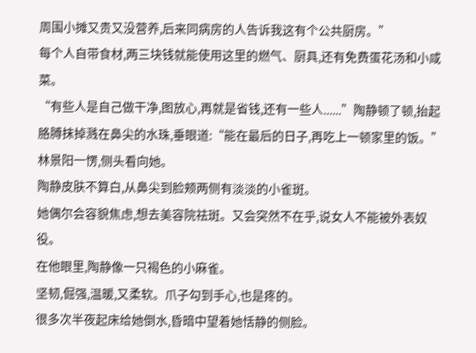周围小摊又贵又没营养,后来同病房的人告诉我这有个公共厨房。”
每个人自带食材,两三块钱就能使用这里的燃气、厨具,还有免费蛋花汤和小咸菜。
“有些人是自己做干净,图放心,再就是省钱,还有一些人......”陶静顿了顿,抬起胳膊抹掉溅在鼻尖的水珠,垂眼道:“能在最后的日子,再吃上一顿家里的饭。”
林景阳一愣,侧头看向她。
陶静皮肤不算白,从鼻尖到脸颊两侧有淡淡的小雀斑。
她偶尔会容貌焦虑,想去美容院祛斑。又会突然不在乎,说女人不能被外表奴役。
在他眼里,陶静像一只褐色的小麻雀。
坚韧,倔强,温暖,又柔软。爪子勾到手心,也是疼的。
很多次半夜起床给她倒水,昏暗中望着她恬静的侧脸。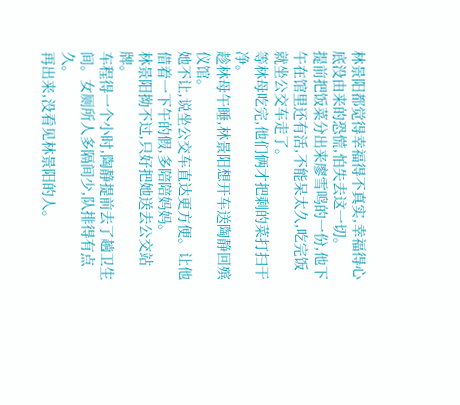林景阳都觉得幸福得不真实,幸福得心底没由来的恐慌,怕失去这一切。
提前把饭菜分出来廖雪鸣的一份,他下午在馆里还有活,不能呆太久,吃完饭就坐公交车走了。
等林母吃完,他们俩才把剩的菜打扫干净。
趁林母午睡,林景阳想开车送陶静回殡仪馆。
她不让,说坐公交车直达更方便。让他借着一下午的假,多陪陪妈妈。
林景阳拗不过,只好把她送去公交站牌。
车程得一个小时,陶静提前去了趟卫生间。女厕所人多隔间少,队排得有点久。
再出来,没看见林景阳的人。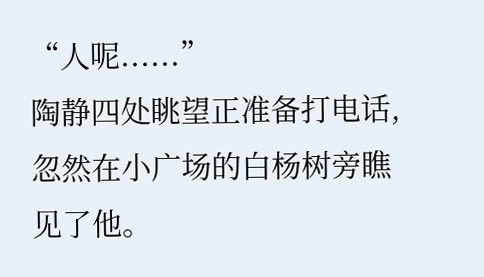“人呢......”
陶静四处眺望正准备打电话,忽然在小广场的白杨树旁瞧见了他。